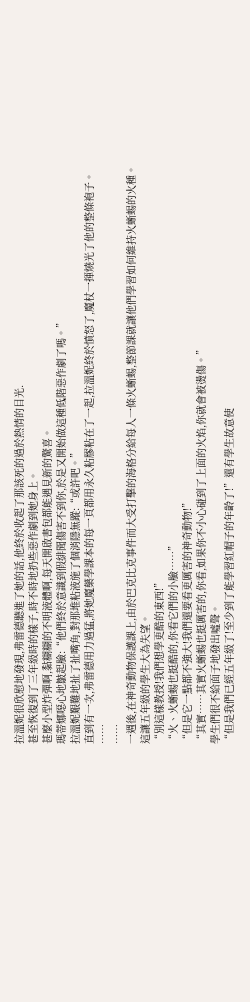拉溫妮很欣慰地發現,弗雷德聽進了她的話,他終於收起了那該死的過於熱情的目光.
甚至恢復到了三年級時的樣子,時不時地扔些惡作劇到她身上。
甚麼小型炸彈啊,黏糊糊的不明液體啊,每天開啟書包都能遇見新的驚喜。
瑪蒂娜噁心地皺起臉:“他們終於意識到假緋聞傷害不到你,於是又開始做這種低階惡作劇了嗎。”
拉溫妮艱難地扯了扯嘴角,對那堆粘液施了個消隱無蹤:“或許吧。”
直到有一次,弗雷德用力過猛,將她魔藥學課本的每一頁都用永久粘膠粘在了一起,拉溫妮終於憤怒了,魔杖一揮燒光了他的整條袍子。
……
……
一週後,在神奇動物保護課上,由於巴克比克事件而大受打擊的海格分給每人一條火蜥蜴,整節課就讓他們學習如何維持火蜥蜴的火種。
這讓五年級的學生大為失望。
“別這樣教授!我們想學更酷的東西!”
“火、火蜥蜴也挺酷的,你看它們的小臉……”
“但是它一點都不強大!我們還要看更厲害的神奇動物!”
“其實……其實火蜥蜴也挺厲害的,你看,如果你不小心碰到了上面的火焰,你就會被燙傷。”
學生們很不給面子地發出噓聲。
“但是我們已經五年級了!至少到了能學習紅帽子的年齡了!”還有學生故意使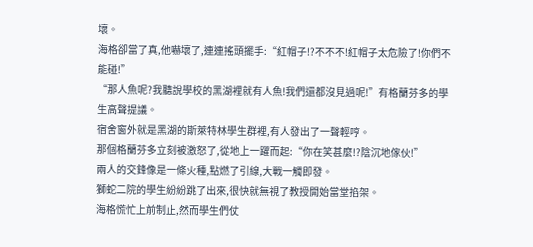壞。
海格卻當了真,他嚇壞了,連連搖頭擺手:“紅帽子!?不不不!紅帽子太危險了!你們不能碰!”
“那人魚呢?我聽說學校的黑湖裡就有人魚!我們還都沒見過呢!”有格蘭芬多的學生高聲提議。
宿舍窗外就是黑湖的斯萊特林學生群裡,有人發出了一聲輕哼。
那個格蘭芬多立刻被激怒了,從地上一躍而起:“你在笑甚麼!?陰沉地傢伙!”
兩人的交鋒像是一條火種,點燃了引線,大戰一觸即發。
獅蛇二院的學生紛紛跳了出來,很快就無視了教授開始當堂掐架。
海格慌忙上前制止,然而學生們仗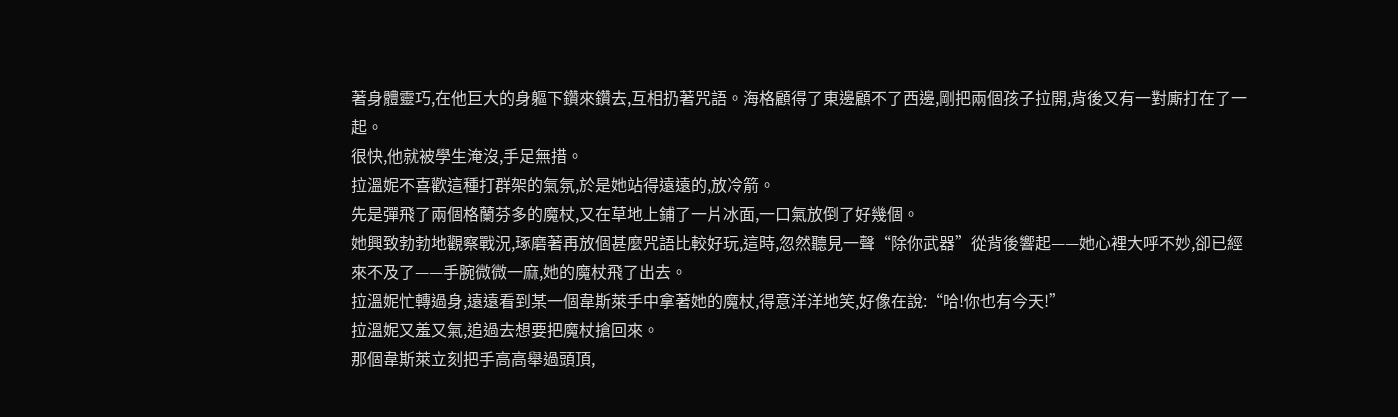著身體靈巧,在他巨大的身軀下鑽來鑽去,互相扔著咒語。海格顧得了東邊顧不了西邊,剛把兩個孩子拉開,背後又有一對廝打在了一起。
很快,他就被學生淹沒,手足無措。
拉溫妮不喜歡這種打群架的氣氛,於是她站得遠遠的,放冷箭。
先是彈飛了兩個格蘭芬多的魔杖,又在草地上鋪了一片冰面,一口氣放倒了好幾個。
她興致勃勃地觀察戰況,琢磨著再放個甚麼咒語比較好玩,這時,忽然聽見一聲“除你武器”從背後響起——她心裡大呼不妙,卻已經來不及了——手腕微微一麻,她的魔杖飛了出去。
拉溫妮忙轉過身,遠遠看到某一個韋斯萊手中拿著她的魔杖,得意洋洋地笑,好像在說:“哈!你也有今天!”
拉溫妮又羞又氣,追過去想要把魔杖搶回來。
那個韋斯萊立刻把手高高舉過頭頂,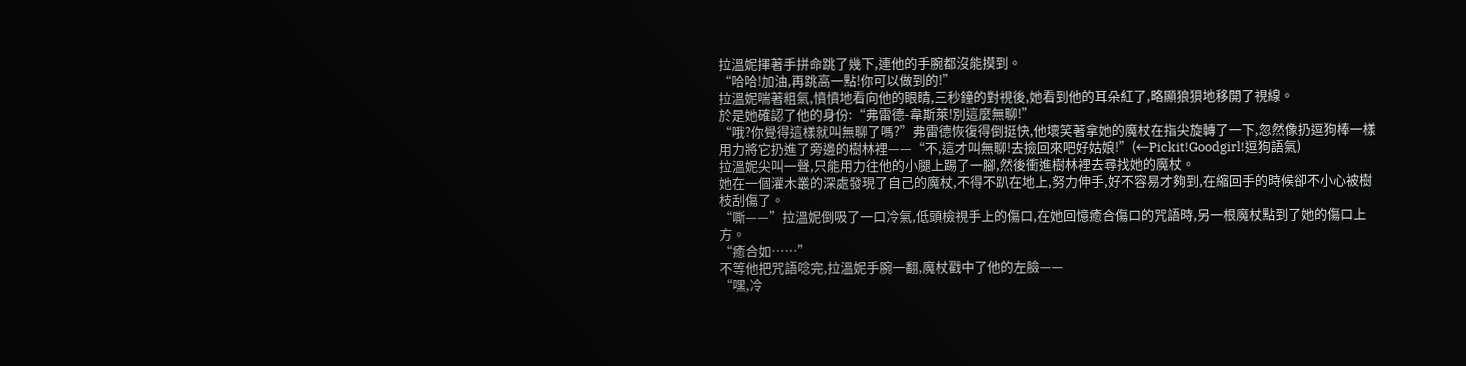拉溫妮揮著手拼命跳了幾下,連他的手腕都沒能摸到。
“哈哈!加油,再跳高一點!你可以做到的!”
拉溫妮喘著粗氣,憤憤地看向他的眼睛,三秒鐘的對視後,她看到他的耳朵紅了,略顯狼狽地移開了視線。
於是她確認了他的身份:“弗雷德-韋斯萊!別這麼無聊!”
“哦?你覺得這樣就叫無聊了嗎?”弗雷德恢復得倒挺快,他壞笑著拿她的魔杖在指尖旋轉了一下,忽然像扔逗狗棒一樣用力將它扔進了旁邊的樹林裡——“不,這才叫無聊!去撿回來吧好姑娘!”(←Pickit!Goodgirl!逗狗語氣)
拉溫妮尖叫一聲,只能用力往他的小腿上踢了一腳,然後衝進樹林裡去尋找她的魔杖。
她在一個灌木叢的深處發現了自己的魔杖,不得不趴在地上,努力伸手,好不容易才夠到,在縮回手的時候卻不小心被樹枝刮傷了。
“嘶——”拉溫妮倒吸了一口冷氣,低頭檢視手上的傷口,在她回憶癒合傷口的咒語時,另一根魔杖點到了她的傷口上方。
“癒合如……”
不等他把咒語唸完,拉溫妮手腕一翻,魔杖戳中了他的左臉——
“嘿,冷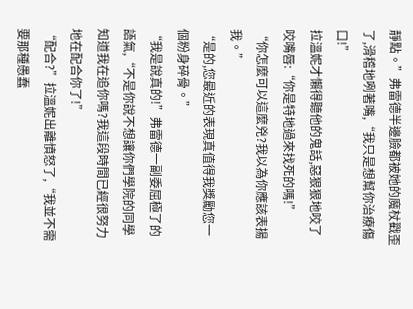靜點。”弗雷德半邊臉都被她的魔杖戳歪了,滑稽地咧著嘴,“我只是想幫你治療傷口!”
拉溫妮才懶得聽他的鬼話,惡狠狠地咬了咬嘴唇:“你是特地過來找死的嗎!”
“你怎麼可以這麼兇?我以為你應該表揚我。”
“是的,您最近的表現真值得我獎勵您一個粉身碎骨。”
“我是說真的!”弗雷德一副委屈極了的語氣,“不是你說不想讓你們學院的同學知道我在追你嗎?我這段時間已經很努力地在配合你了!”
“配合?”拉溫妮出離憤怒了,“我並不需要那種愚蠢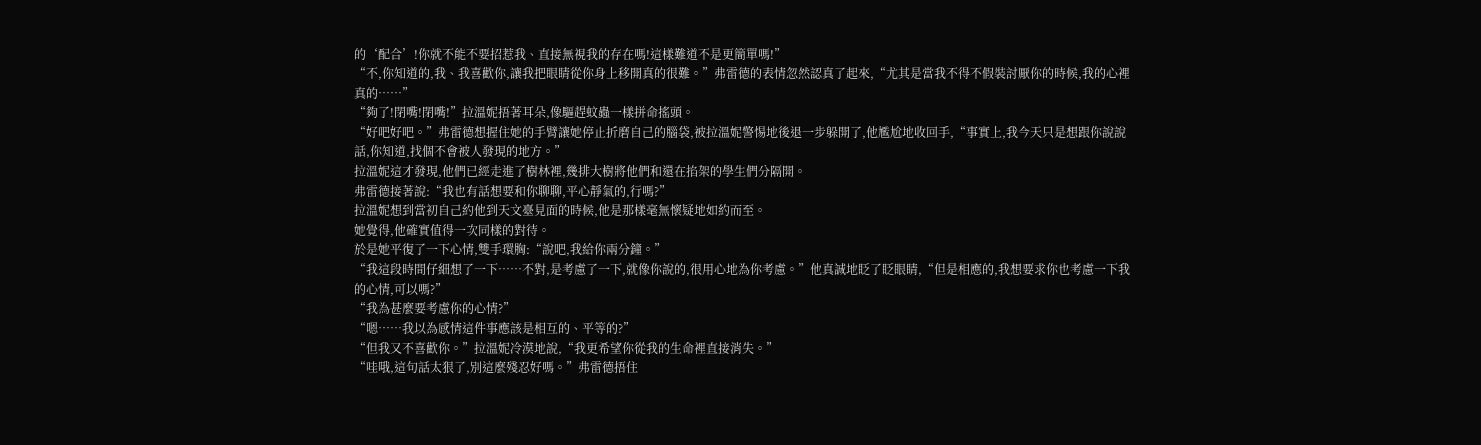的‘配合’!你就不能不要招惹我、直接無視我的存在嗎!這樣難道不是更簡單嗎!”
“不,你知道的,我、我喜歡你,讓我把眼睛從你身上移開真的很難。”弗雷德的表情忽然認真了起來,“尤其是當我不得不假裝討厭你的時候,我的心裡真的……”
“夠了!閉嘴!閉嘴!”拉溫妮捂著耳朵,像驅趕蚊蟲一樣拼命搖頭。
“好吧好吧。”弗雷德想握住她的手臂讓她停止折磨自己的腦袋,被拉溫妮警惕地後退一步躲開了,他尷尬地收回手,“事實上,我今天只是想跟你說說話,你知道,找個不會被人發現的地方。”
拉溫妮這才發現,他們已經走進了樹林裡,幾排大樹將他們和還在掐架的學生們分隔開。
弗雷德接著說:“我也有話想要和你聊聊,平心靜氣的,行嗎?”
拉溫妮想到當初自己約他到天文臺見面的時候,他是那樣毫無懷疑地如約而至。
她覺得,他確實值得一次同樣的對待。
於是她平復了一下心情,雙手環胸:“說吧,我給你兩分鐘。”
“我這段時間仔細想了一下……不對,是考慮了一下,就像你說的,很用心地為你考慮。”他真誠地眨了眨眼睛,“但是相應的,我想要求你也考慮一下我的心情,可以嗎?”
“我為甚麼要考慮你的心情?”
“嗯……我以為感情這件事應該是相互的、平等的?”
“但我又不喜歡你。”拉溫妮冷漠地說,“我更希望你從我的生命裡直接消失。”
“哇哦,這句話太狠了,別這麼殘忍好嗎。”弗雷德捂住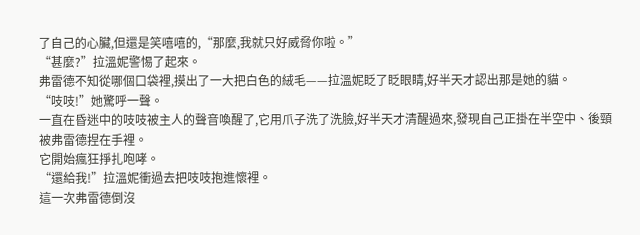了自己的心臟,但還是笑嘻嘻的,“那麼,我就只好威脅你啦。”
“甚麼?”拉溫妮警惕了起來。
弗雷德不知從哪個口袋裡,摸出了一大把白色的絨毛——拉溫妮眨了眨眼睛,好半天才認出那是她的貓。
“吱吱!”她驚呼一聲。
一直在昏迷中的吱吱被主人的聲音喚醒了,它用爪子洗了洗臉,好半天才清醒過來,發現自己正掛在半空中、後頸被弗雷德捏在手裡。
它開始瘋狂掙扎咆哮。
“還給我!”拉溫妮衝過去把吱吱抱進懷裡。
這一次弗雷德倒沒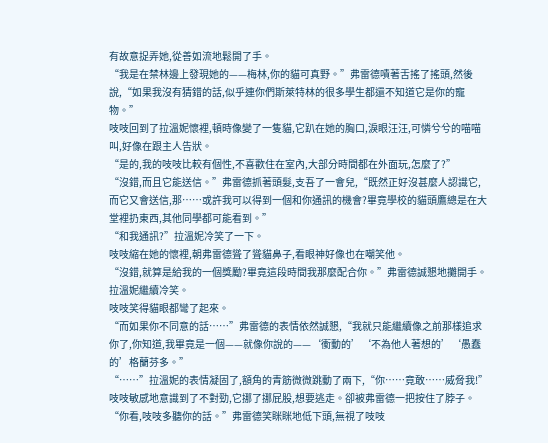有故意捉弄她,從善如流地鬆開了手。
“我是在禁林邊上發現她的——梅林,你的貓可真野。”弗雷德嘖著舌搖了搖頭,然後說,“如果我沒有猜錯的話,似乎連你們斯萊特林的很多學生都還不知道它是你的寵物。”
吱吱回到了拉溫妮懷裡,頓時像變了一隻貓,它趴在她的胸口,淚眼汪汪,可憐兮兮的喵喵叫,好像在跟主人告狀。
“是的,我的吱吱比較有個性,不喜歡住在室內,大部分時間都在外面玩,怎麼了?”
“沒錯,而且它能送信。”弗雷德抓著頭髮,支吾了一會兒,“既然正好沒甚麼人認識它,而它又會送信,那……或許我可以得到一個和你通訊的機會?畢竟學校的貓頭鷹總是在大堂裡扔東西,其他同學都可能看到。”
“和我通訊?”拉溫妮冷笑了一下。
吱吱縮在她的懷裡,朝弗雷德聳了聳貓鼻子,看眼神好像也在嘲笑他。
“沒錯,就算是給我的一個獎勵?畢竟這段時間我那麼配合你。”弗雷德誠懇地攤開手。
拉溫妮繼續冷笑。
吱吱笑得貓眼都彎了起來。
“而如果你不同意的話……”弗雷德的表情依然誠懇,“我就只能繼續像之前那樣追求你了,你知道,我畢竟是一個——就像你說的——‘衝動的’‘不為他人著想的’‘愚蠢的’格蘭芬多。”
“……”拉溫妮的表情凝固了,額角的青筋微微跳動了兩下,“你……竟敢……威脅我!”
吱吱敏感地意識到了不對勁,它挪了挪屁股,想要逃走。卻被弗雷德一把按住了脖子。
“你看,吱吱多聽你的話。”弗雷德笑眯眯地低下頭,無視了吱吱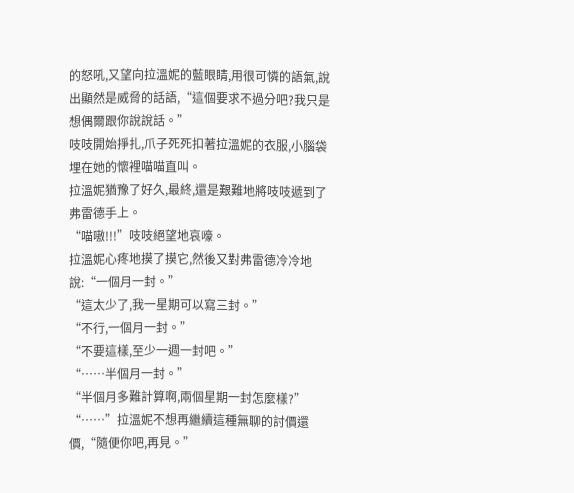的怒吼,又望向拉溫妮的藍眼睛,用很可憐的語氣,說出顯然是威脅的話語,“這個要求不過分吧?我只是想偶爾跟你說說話。”
吱吱開始掙扎,爪子死死扣著拉溫妮的衣服,小腦袋埋在她的懷裡喵喵直叫。
拉溫妮猶豫了好久,最終,還是艱難地將吱吱遞到了弗雷德手上。
“喵嗷!!!”吱吱絕望地哀嚎。
拉溫妮心疼地摸了摸它,然後又對弗雷德冷冷地說:“一個月一封。”
“這太少了,我一星期可以寫三封。”
“不行,一個月一封。”
“不要這樣,至少一週一封吧。”
“……半個月一封。”
“半個月多難計算啊,兩個星期一封怎麼樣?”
“……”拉溫妮不想再繼續這種無聊的討價還價,“隨便你吧,再見。”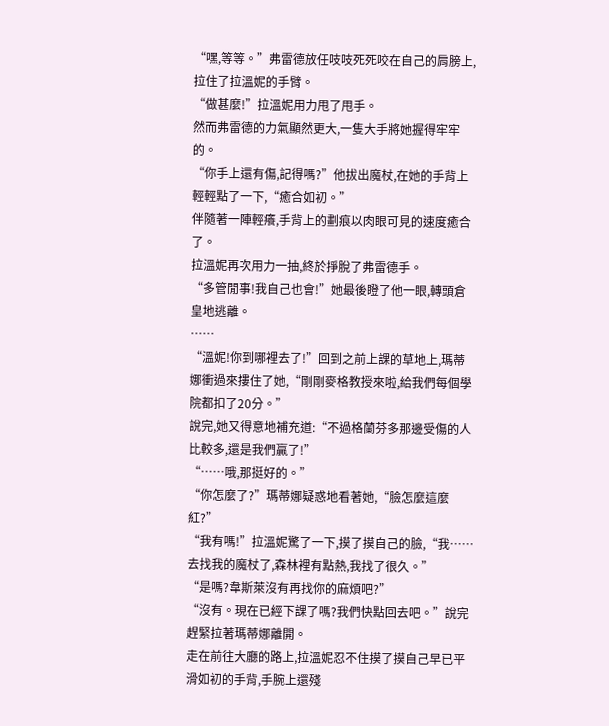“嘿,等等。”弗雷德放任吱吱死死咬在自己的肩膀上,拉住了拉溫妮的手臂。
“做甚麼!”拉溫妮用力甩了甩手。
然而弗雷德的力氣顯然更大,一隻大手將她握得牢牢的。
“你手上還有傷,記得嗎?”他拔出魔杖,在她的手背上輕輕點了一下,“癒合如初。”
伴隨著一陣輕癢,手背上的劃痕以肉眼可見的速度癒合了。
拉溫妮再次用力一抽,終於掙脫了弗雷德手。
“多管閒事!我自己也會!”她最後瞪了他一眼,轉頭倉皇地逃離。
……
“溫妮!你到哪裡去了!”回到之前上課的草地上,瑪蒂娜衝過來摟住了她,“剛剛麥格教授來啦,給我們每個學院都扣了20分。”
說完,她又得意地補充道:“不過格蘭芬多那邊受傷的人比較多,還是我們贏了!”
“……哦,那挺好的。”
“你怎麼了?”瑪蒂娜疑惑地看著她,“臉怎麼這麼紅?”
“我有嗎!”拉溫妮驚了一下,摸了摸自己的臉,“我……去找我的魔杖了,森林裡有點熱,我找了很久。”
“是嗎?韋斯萊沒有再找你的麻煩吧?”
“沒有。現在已經下課了嗎?我們快點回去吧。”說完趕緊拉著瑪蒂娜離開。
走在前往大廳的路上,拉溫妮忍不住摸了摸自己早已平滑如初的手背,手腕上還殘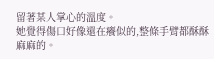留著某人掌心的溫度。
她覺得傷口好像還在癢似的,整條手臂都酥酥麻麻的。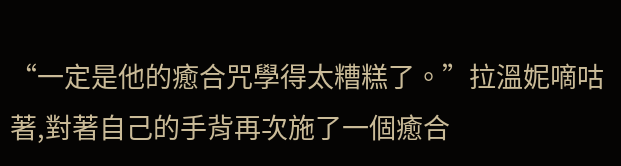“一定是他的癒合咒學得太糟糕了。”拉溫妮嘀咕著,對著自己的手背再次施了一個癒合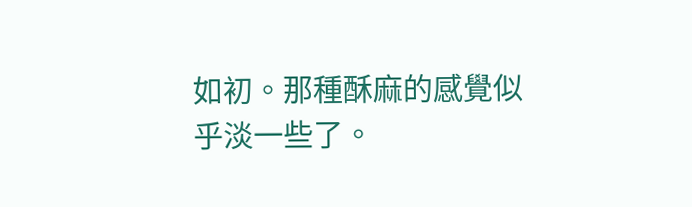如初。那種酥麻的感覺似乎淡一些了。